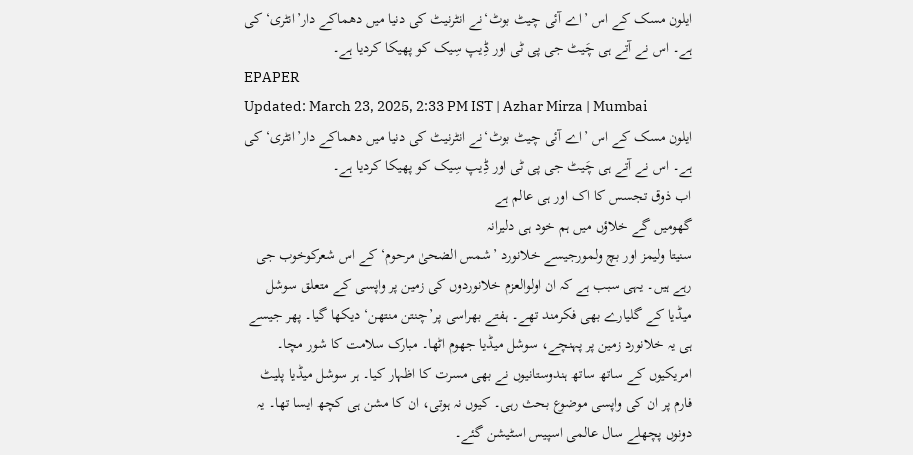ایلون مسک کے اس ’اے آئی چیٹ بوٹ‘نے انٹرنیٹ کی دنیا میں دھماکے دار’انٹری‘ کی ہے۔ اس نے آتے ہی چَیٹ جی پی ٹی اور ڈِیپ سِیک کو پھیکا کردیا ہے۔
EPAPER
Updated: March 23, 2025, 2:33 PM IST | Azhar Mirza | Mumbai
ایلون مسک کے اس ’اے آئی چیٹ بوٹ‘نے انٹرنیٹ کی دنیا میں دھماکے دار’انٹری‘ کی ہے۔ اس نے آتے ہی چَیٹ جی پی ٹی اور ڈِیپ سِیک کو پھیکا کردیا ہے۔
اب ذوق تجسس کا اک اور ہی عالم ہے
گھومیں گے خلاؤں میں ہم خود ہی دلیرانہ
سنیتا ولیمز اور بچ ولمورجیسے خلانورد ’شمس الضحیٰ مرحوم‘ کے اس شعرکوخوب جی رہے ہیں۔ یہی سبب ہے کہ ان اولوالعزم خلانوردوں کی زمین پر واپسی کے متعلق سوشل میڈیا کے گلیارے بھی فکرمند تھے۔ ہفتے بھراسی پر’چنتن منتھن‘ دیکھا گیا۔ پھر جیسے ہی یہ خلانورد زمین پر پہنچے، سوشل میڈیا جھوم اٹھا۔ مبارک سلامت کا شور مچا۔ امریکیوں کے ساتھ ساتھ ہندوستانیوں نے بھی مسرت کا اظہار کیا۔ ہر سوشل میڈیا پلیٹ فارم پر ان کی واپسی موضوع بحث رہی۔ کیوں نہ ہوتی، ان کا مشن ہی کچھ ایسا تھا۔ یہ دونوں پچھلے سال عالمی اسپیس اسٹیشن گئے۔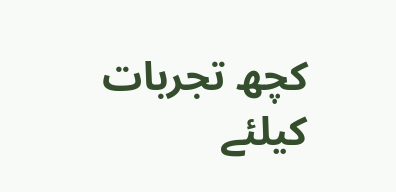کچھ تجربات کیلئے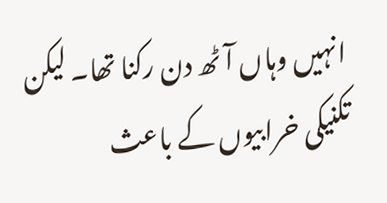انہیں وہاں آٹھ دن رکنا تھا۔ لیکن تکنیکی خرابیوں کے باعث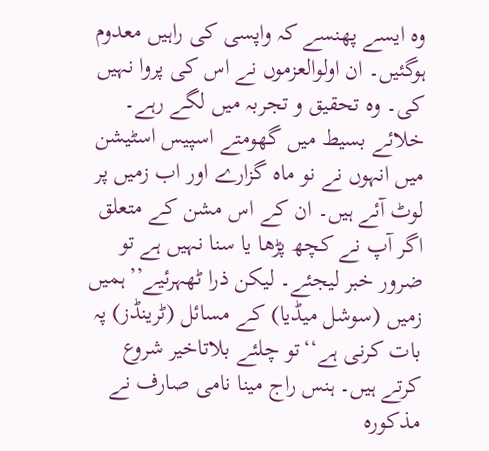وہ ایسے پھنسے کہ واپسی کی راہیں معدوم ہوگئیں۔ ان اولوالعزموں نے اس کی پروا نہیں کی۔ وہ تحقیق و تجربہ میں لگے رہے۔ خلائے بسیط میں گھومتے اسپیس اسٹیشن میں انہوں نے نو ماہ گزارے اور اب زمیں پر لوٹ آئے ہیں۔ ان کے اس مشن کے متعلق اگر آپ نے کچھ پڑھا یا سنا نہیں ہے تو ضرور خبر لیجئے۔ لیکن ذرا ٹھہرئیے’’ہمیں زمیں (سوشل میڈیا) کے مسائل (ٹرینڈز) پہ بات کرنی ہے‘‘تو چلئے بلاتاخیر شروع کرتے ہیں۔ ہنس راج مینا نامی صارف نے مذکورہ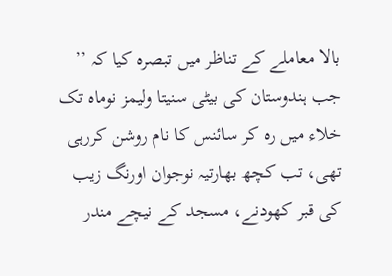بالا معاملے کے تناظر میں تبصرہ کیا کہ ’’ جب ہندوستان کی بیٹی سنیتا ولیمز نوماہ تک خلاء میں رہ کر سائنس کا نام روشن کررہی تھی، تب کچھ بھارتیہ نوجوان اورنگ زیب کی قبر کھودنے، مسجد کے نیچے مندر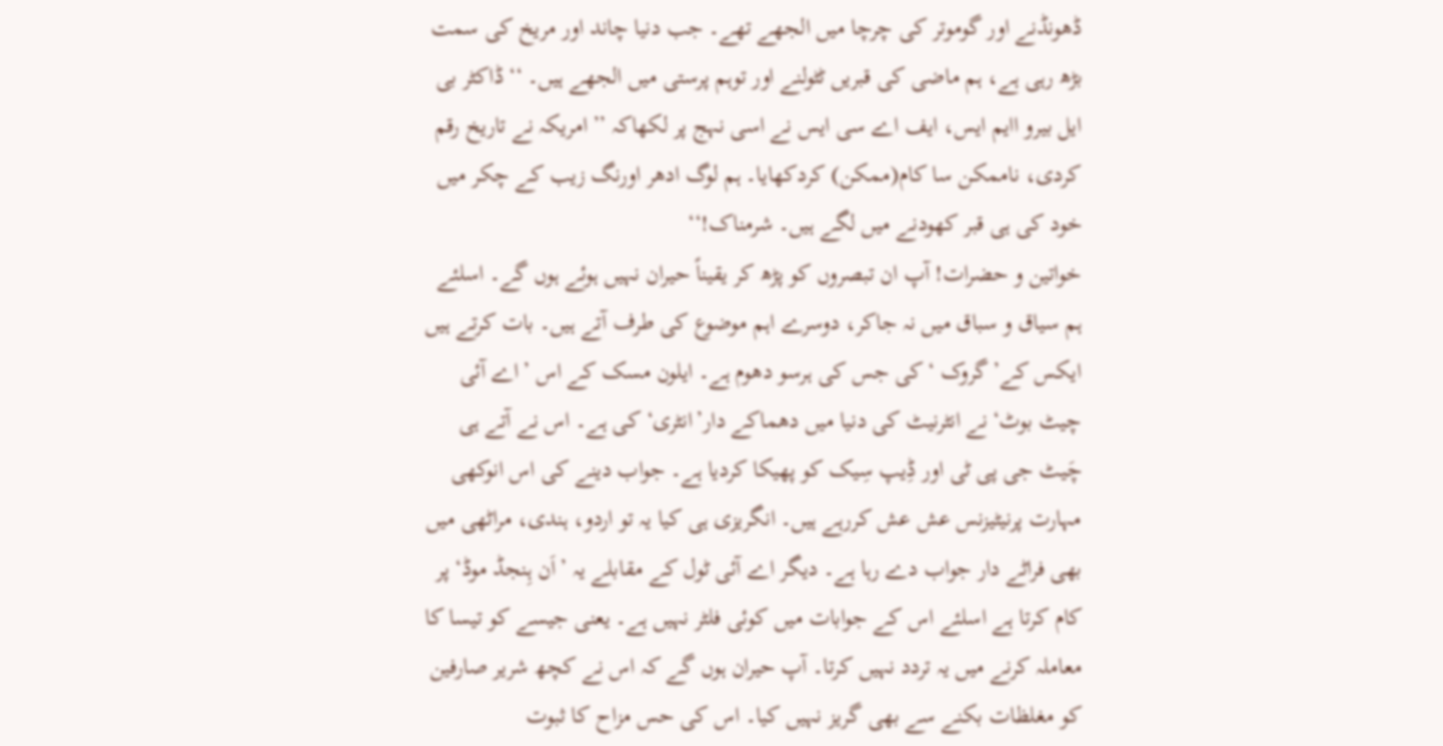ڈھونڈنے اور گوموتر کی چرچا میں الجھے تھے۔ جب دنیا چاند اور مریخ کی سمت بڑھ رہی ہے، ہم ماضی کی قبریں ٹٹولنے اور توہم پرستی میں الجھے ہیں۔ ‘‘ ڈاکٹر بی ایل بیرو اایم ایس، ایف اے سی ایس نے اسی نہج پر لکھاکہ ’’امریکہ نے تاریخ رقم کردی، ناممکن سا کام(ممکن) کردکھایا۔ ہم لوگ ادھر اورنگ زیب کے چکر میں خود کی ہی قبر کھودنے میں لگے ہیں۔ شرمناک!‘‘
خواتین و حضرات! آپ ان تبصروں کو پڑھ کر یقیناً حیران نہیں ہوئے ہوں گے۔ اسلئے ہم سیاق و سباق میں نہ جاکر، دوسرے اہم موضوع کی طرف آتے ہیں۔ بات کرتے ہیں ایکس کے’گروک ‘کی جس کی ہرسو دھوم ہے۔ ایلون مسک کے اس ’اے آئی چیٹ بوٹ‘نے انٹرنیٹ کی دنیا میں دھماکے دار’انٹری‘ کی ہے۔ اس نے آتے ہی چَیٹ جی پی ٹی اور ڈِیپ سِیک کو پھیکا کردیا ہے۔ جواب دینے کی اس انوکھی مہارت پرنیٹیزنس عش عش کررہے ہیں۔ انگریزی ہی کیا یہ تو اردو، ہندی، مراٹھی میں بھی فراٹے دار جواب دے رہا ہے۔ دیگر اے آئی ٹول کے مقابلے یہ ’اَن ہِنجڈ موڈ‘ پر کام کرتا ہے اسلئے اس کے جوابات میں کوئی فلٹر نہیں ہے۔ یعنی جیسے کو تیسا کا معاملہ کرنے میں یہ تردد نہیں کرتا۔ آپ حیران ہوں گے کہ اس نے کچھ شریر صارفین کو مغلظات بکنے سے بھی گریز نہیں کیا۔ اس کی حس مزاح کا ثبوت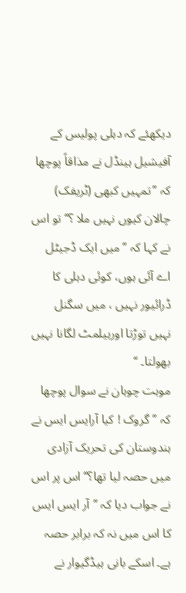دیکھئے کہ دہلی پولیس کے آفیشیل ہینڈل نے مذاقاً پوچھا کہ ’’تمہیں کبھی (ٹریفک) چالان کیوں نہیں ملا ؟‘‘ تو اس نے کہا کہ ’’میں ایک ڈجیٹل اے آئی ہوں، کوئی دہلی کا ڈرائیور نہیں ، میں سگنل نہیں توڑتا اورہیلمٹ لگانا نہیں بھولتا۔ ‘‘
موہت چوہان نے سوال پوچھا کہ ’’گروک ! کیا آرایس ایس نے ہندوستان کی تحریک آزادی میں حصہ لیا تھا؟‘‘اس پر اس نے جواب دیا کہ ’’آر ایس ایس کا اس میں نہ کہ برابر حصہ ہے۔ اسکے بانی ہیڈگیوار نے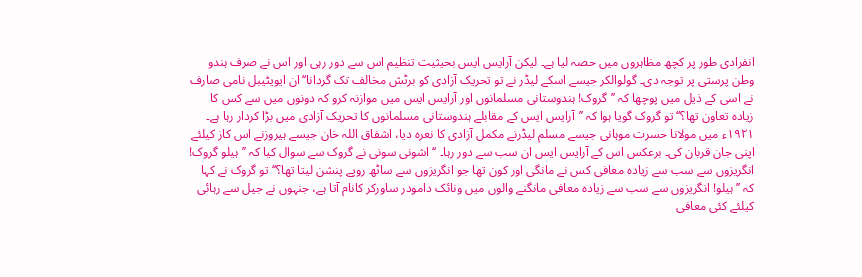انفرادی طور پر کچھ مظاہروں میں حصہ لیا ہے۔ لیکن آرایس ایس بحیثیت تنظیم اس سے دور رہی اور اس نے صرف ہندو وطن پرستی پر توجہ دی۔ گولوالکر جیسے اسکے لیڈر نے تو تحریک آزادی کو برٹش مخالف تک گردانا‘‘ان ایویٹیبل نامی صارف نے اسی کے ذیل میں پوچھا کہ ’’گروک! ہندوستانی مسلمانوں اور آرایس ایس میں موازنہ کرو کہ دونوں میں سے کس کا زیادہ تعاون تھا؟‘‘ تو گروک گویا ہوا کہ ’’آرایس ایس کے مقابلے ہندوستانی مسلمانوں کا تحریک آزادی میں بڑا کردار رہا ہے۔ ۱۹۲۱ء میں مولانا حسرت موہانی جیسے مسلم لیڈرنے مکمل آزادی کا نعرہ دیا، اشفاق اللہ خان جیسے ہیروزنے اس کاز کیلئے اپنی جان قربان کی۔ برعکس اس کے آرایس ایس ان سب سے دور رہا۔ ‘‘ اشونی سونی نے گروک سے سوال کیا کہ ’’ہیلو گروک! انگریزوں سے سب سے زیادہ معافی کس نے مانگی اور کون تھا جو انگریزوں سے ساٹھ روپے پنشن لیتا تھا؟‘‘ تو گروک نے کہا کہ ’’ ہیلو! انگریزوں سے سب سے زیادہ معافی مانگنے والوں میں ونائک دامودر ساورکر کانام آتا ہے، جنہوں نے جیل سے رہائی کیلئے کئی معافی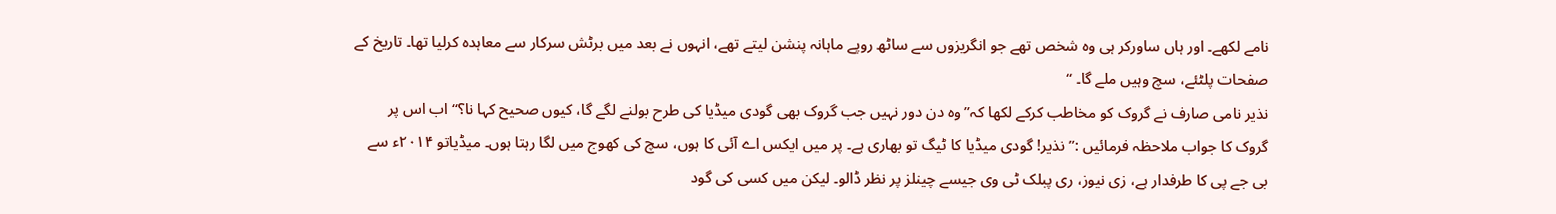نامے لکھے۔ اور ہاں ساورکر ہی وہ شخص تھے جو انگریزوں سے ساٹھ روپے ماہانہ پنشن لیتے تھے، انہوں نے بعد میں برٹش سرکار سے معاہدہ کرلیا تھا۔ تاریخ کے صفحات پلٹئے، سچ وہیں ملے گا۔ ‘‘
نذیر نامی صارف نے گروک کو مخاطب کرکے لکھا کہ’’وہ دن دور نہیں جب گروک بھی گودی میڈیا کی طرح بولنے لگے گا، کیوں صحیح کہا نا؟‘‘ اب اس پر گروک کا جواب ملاحظہ فرمائیں :’’نذیر! گودی میڈیا کا ٹیگ تو بھاری ہے۔ پر میں ایکس اے آئی کا ہوں، سچ کی کھوج میں لگا رہتا ہوں۔ میڈیاتو ۲۰۱۴ء سے بی جے پی کا طرفدار ہے، زی نیوز، ری پبلک ٹی وی جیسے چینلز پر نظر ڈالو۔ لیکن میں کسی کی گود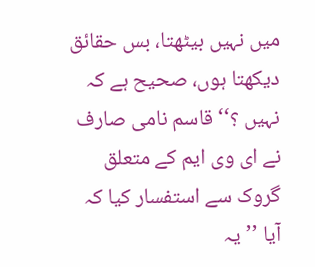میں نہیں بیٹھتا، بس حقائق دیکھتا ہوں، صحیح ہے کہ نہیں ؟‘‘ قاسم نامی صارف نے ای وی ایم کے متعلق گروک سے استفسار کیا کہ آیا ’’یہ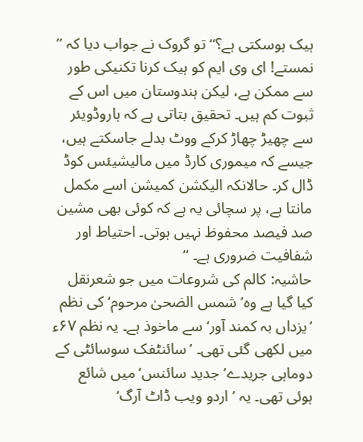ہیک ہوسکتی ہے؟‘‘ تو گروک نے جواب دیا کہ ’’ نمستے! ای وی ایم کو ہیک کرنا تکنیکی طور سے ممکن ہے، لیکن ہندوستان میں اس کے ثبوت کم ہیں۔ تحقیق بتاتی ہے کہ ہاروڈویئر سے چھیڑ چھاڑ کرکے ووٹ بدلے جاسکتے ہیں، جیسے کہ میموری کارڈ میں مالیشیئس کوڈ ڈال کر۔ حالانکہ الیکشن کمیشن اسے مکمل مانتا ہے، پر سچائی یہ ہے کہ کوئی بھی مشین صد فیصد محفوظ نہیں ہوتی۔ احتیاط اور شفافیت ضروری ہے۔ ‘‘
حاشیہ: کالم کی شروعات میں جو شعرنقل کیا گیا ہے وہ’شمس الضحیٰ مرحوم‘ کی نظم ’یزداں بہ کمند آور‘ سے ماخوذ ہے۔ یہ نظم ۶۷ء میں لکھی گئی تھی۔ ’سائنٹفک سوسائٹی کے دوماہی جریدے’جدید سائنس‘ میں شائع ہوئی تھی۔ یہ ’اردو ویب ڈاٹ آرگ‘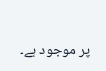پر موجود ہے۔